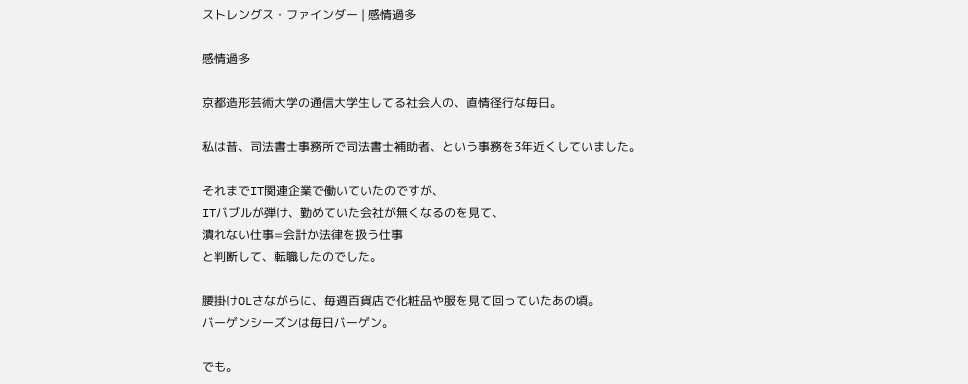ストレングス・ファインダー | 感情過多

感情過多

京都造形芸術大学の通信大学生してる社会人の、直情径行な毎日。

私は昔、司法書士事務所で司法書士補助者、という事務を3年近くしていました。

それまでIT関連企業で働いていたのですが、
ITバブルが弾け、勤めていた会社が無くなるのを見て、
潰れない仕事=会計か法律を扱う仕事
と判断して、転職したのでした。

腰掛けOLさながらに、毎週百貨店で化粧品や服を見て回っていたあの頃。
バーゲンシーズンは毎日バーゲン。

でも。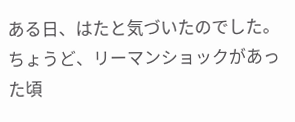ある日、はたと気づいたのでした。
ちょうど、リーマンショックがあった頃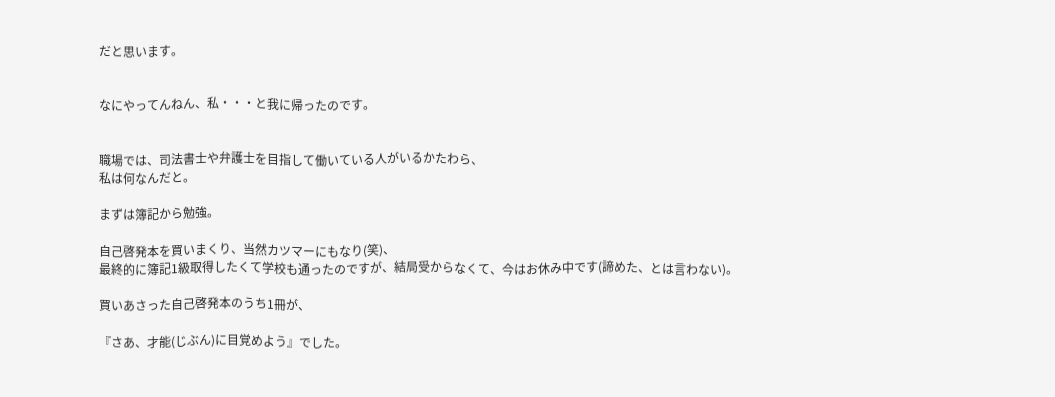だと思います。


なにやってんねん、私・・・と我に帰ったのです。


職場では、司法書士や弁護士を目指して働いている人がいるかたわら、
私は何なんだと。

まずは簿記から勉強。

自己啓発本を買いまくり、当然カツマーにもなり(笑)、
最終的に簿記1級取得したくて学校も通ったのですが、結局受からなくて、今はお休み中です(諦めた、とは言わない)。

買いあさった自己啓発本のうち1冊が、

『さあ、才能(じぶん)に目覚めよう』でした。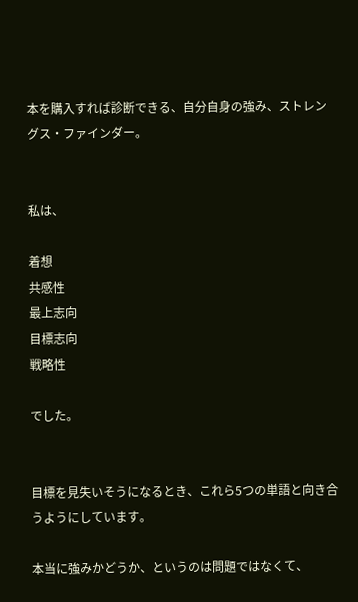本を購入すれば診断できる、自分自身の強み、ストレングス・ファインダー。


私は、

着想
共感性
最上志向
目標志向
戦略性

でした。


目標を見失いそうになるとき、これら5つの単語と向き合うようにしています。

本当に強みかどうか、というのは問題ではなくて、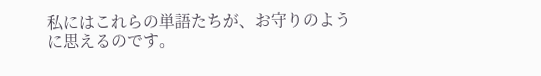私にはこれらの単語たちが、お守りのように思えるのです。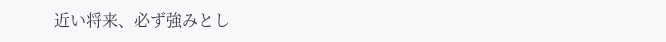近い将来、必ず強みとし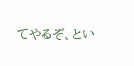てやるぞ、とい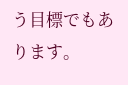う目標でもあります。